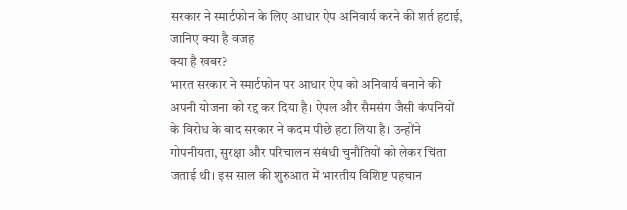सरकार ने स्मार्टफोन के लिए आधार ऐप अनिवार्य करने की शर्त हटाई, जानिए क्या है वजह
क्या है खबर?
भारत सरकार ने स्मार्टफोन पर आधार ऐप को अनिवार्य बनाने की अपनी योजना को रद्द कर दिया है। ऐपल और सैमसंग जैसी कंपनियों के विरोध के बाद सरकार ने कदम पीछे हटा लिया है। उन्होंने गोपनीयता, सुरक्षा और परिचालन संबंधी चुनौतियों को लेकर चिंता जताई थी। इस साल की शुरुआत में भारतीय विशिष्ट पहचान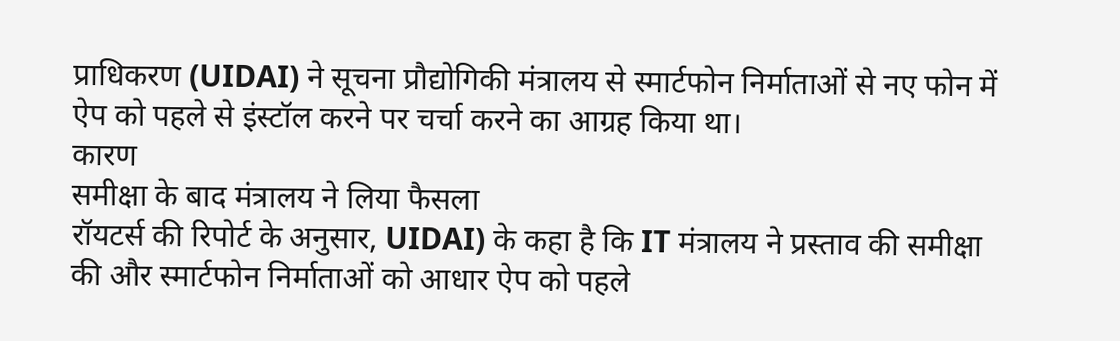प्राधिकरण (UIDAI) ने सूचना प्रौद्योगिकी मंत्रालय से स्मार्टफोन निर्माताओं से नए फोन में ऐप को पहले से इंस्टॉल करने पर चर्चा करने का आग्रह किया था।
कारण
समीक्षा के बाद मंत्रालय ने लिया फैसला
रॉयटर्स की रिपोर्ट के अनुसार, UIDAI) के कहा है कि IT मंत्रालय ने प्रस्ताव की समीक्षा की और स्मार्टफोन निर्माताओं को आधार ऐप को पहले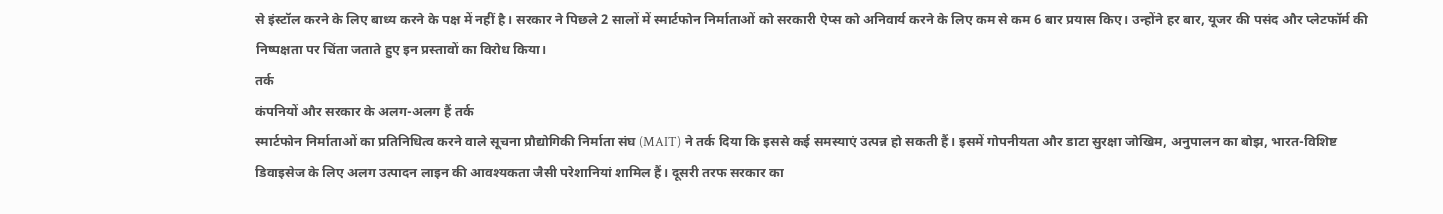से इंस्टॉल करने के लिए बाध्य करने के पक्ष में नहीं है। सरकार ने पिछले 2 सालों में स्मार्टफोन निर्माताओं को सरकारी ऐप्स को अनिवार्य करने के लिए कम से कम 6 बार प्रयास किए। उन्होंने हर बार, यूजर की पसंद और प्लेटफॉर्म की निष्पक्षता पर चिंता जताते हुए इन प्रस्तावों का विरोध किया।
तर्क
कंपनियों और सरकार के अलग-अलग हैं तर्क
स्मार्टफोन निर्माताओं का प्रतिनिधित्व करने वाले सूचना प्रौद्योगिकी निर्माता संघ (MAIT) ने तर्क दिया कि इससे कई समस्याएं उत्पन्न हो सकती हैं। इसमें गोपनीयता और डाटा सुरक्षा जोखिम, अनुपालन का बोझ, भारत-विशिष्ट डिवाइसेज के लिए अलग उत्पादन लाइन की आवश्यकता जैसी परेशानियां शामिल हैं। दूसरी तरफ सरकार का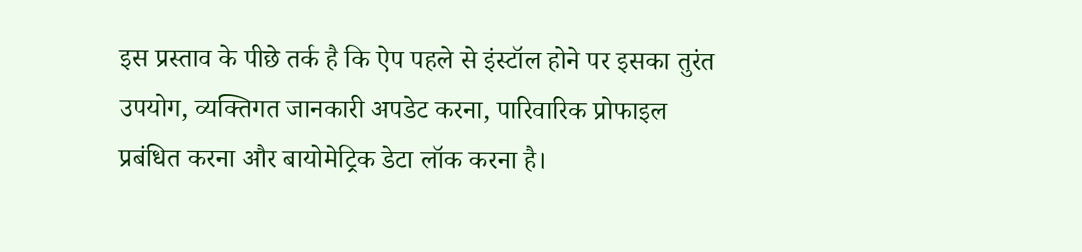इस प्रस्ताव के पीछे तर्क है कि ऐप पहले से इंस्टॉल होने पर इसका तुरंत उपयोग, व्यक्तिगत जानकारी अपडेट करना, पारिवारिक प्रोफाइल प्रबंधित करना और बायोमेट्रिक डेटा लॉक करना है।